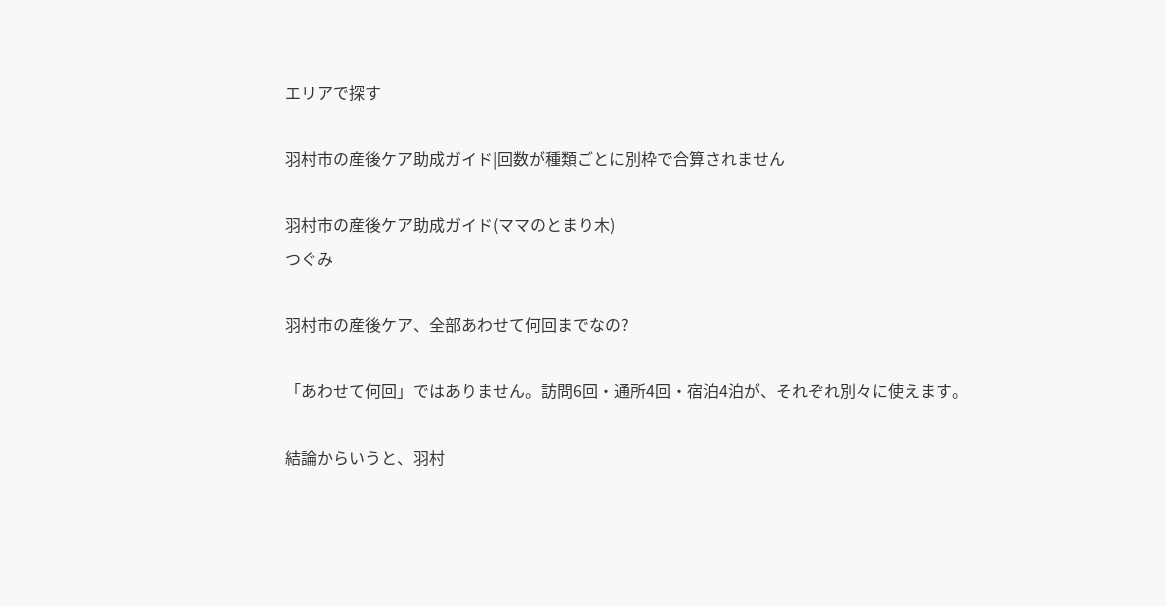エリアで探す

羽村市の産後ケア助成ガイド|回数が種類ごとに別枠で合算されません

羽村市の産後ケア助成ガイド(ママのとまり木)
つぐみ

羽村市の産後ケア、全部あわせて何回までなの?

「あわせて何回」ではありません。訪問6回・通所4回・宿泊4泊が、それぞれ別々に使えます。

結論からいうと、羽村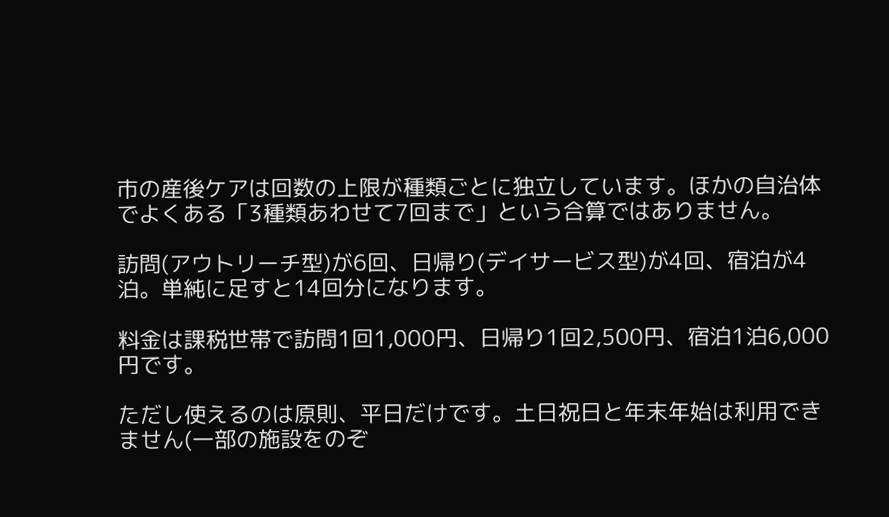市の産後ケアは回数の上限が種類ごとに独立しています。ほかの自治体でよくある「3種類あわせて7回まで」という合算ではありません。

訪問(アウトリーチ型)が6回、日帰り(デイサービス型)が4回、宿泊が4泊。単純に足すと14回分になります。

料金は課税世帯で訪問1回1,000円、日帰り1回2,500円、宿泊1泊6,000円です。

ただし使えるのは原則、平日だけです。土日祝日と年末年始は利用できません(一部の施設をのぞ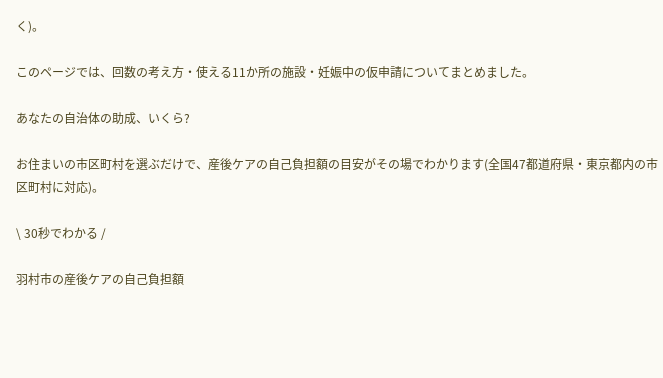く)。

このページでは、回数の考え方・使える11か所の施設・妊娠中の仮申請についてまとめました。

あなたの自治体の助成、いくら?

お住まいの市区町村を選ぶだけで、産後ケアの自己負担額の目安がその場でわかります(全国47都道府県・東京都内の市区町村に対応)。

\ 30秒でわかる /

羽村市の産後ケアの自己負担額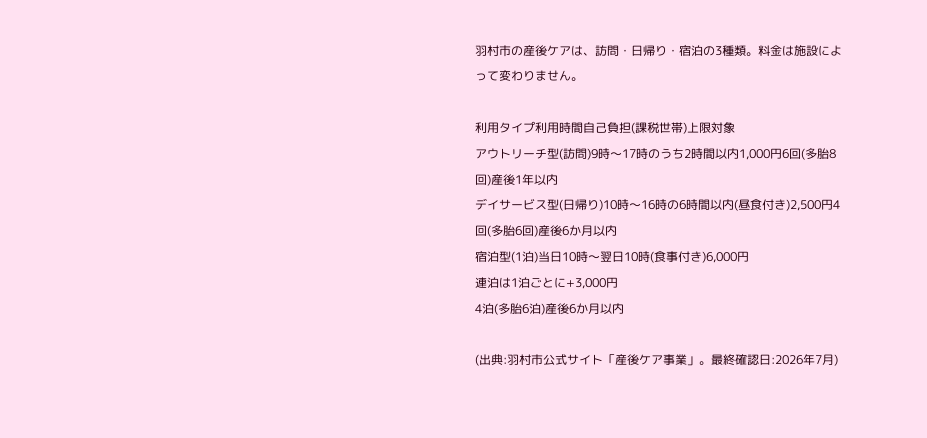羽村市の産後ケアは、訪問・日帰り・宿泊の3種類。料金は施設によって変わりません。

利用タイプ利用時間自己負担(課税世帯)上限対象
アウトリーチ型(訪問)9時〜17時のうち2時間以内1,000円6回(多胎8回)産後1年以内
デイサービス型(日帰り)10時〜16時の6時間以内(昼食付き)2,500円4回(多胎6回)産後6か月以内
宿泊型(1泊)当日10時〜翌日10時(食事付き)6,000円
連泊は1泊ごとに+3,000円
4泊(多胎6泊)産後6か月以内

(出典:羽村市公式サイト「産後ケア事業」。最終確認日:2026年7月)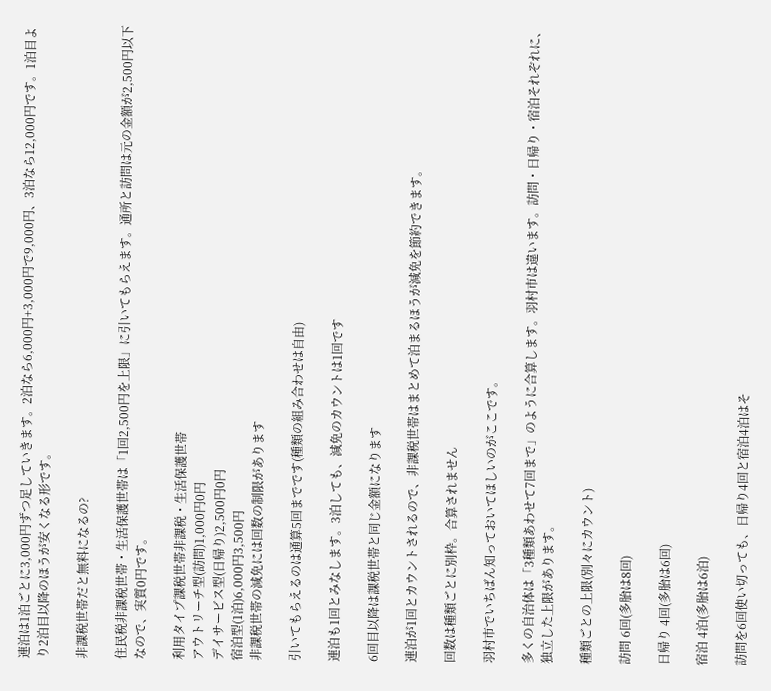連泊は1泊ごとに3,000円ずつ足していきます。2泊なら6,000円+3,000円で9,000円、3泊なら12,000円です。1泊目より2泊目以降のほうが安くなる形です。

非課税世帯だと無料になるの?

住民税非課税世帯・生活保護世帯は「1回2,500円を上限」に引いてもらえます。通所と訪問は元の金額が2,500円以下なので、実質0円です。

利用タイプ課税世帯非課税・生活保護世帯
アウトリーチ型(訪問)1,000円0円
デイサービス型(日帰り)2,500円0円
宿泊型(1泊)6,000円3,500円
非課税世帯の減免には回数の制限があります

引いてもらえるのは通算5回までです(種類の組み合わせは自由)

連泊も1回とみなします。3泊しても、減免のカウントは1回です

6回目以降は課税世帯と同じ金額になります

連泊が1回とカウントされるので、非課税世帯はまとめて泊まるほうが減免を節約できます。

回数は種類ごとに別枠。合算されません

羽村市でいちばん知っておいてほしいのがここです。

多くの自治体は「3種類あわせて7回まで」のように合算します。羽村市は違います。訪問・日帰り・宿泊それぞれに、独立した上限があります。

種類ごとの上限(別々にカウント)

訪問 6回(多胎は8回)

日帰り 4回(多胎は6回)

宿泊 4泊(多胎は6泊)

訪問を6回使い切っても、日帰り4回と宿泊4泊はそ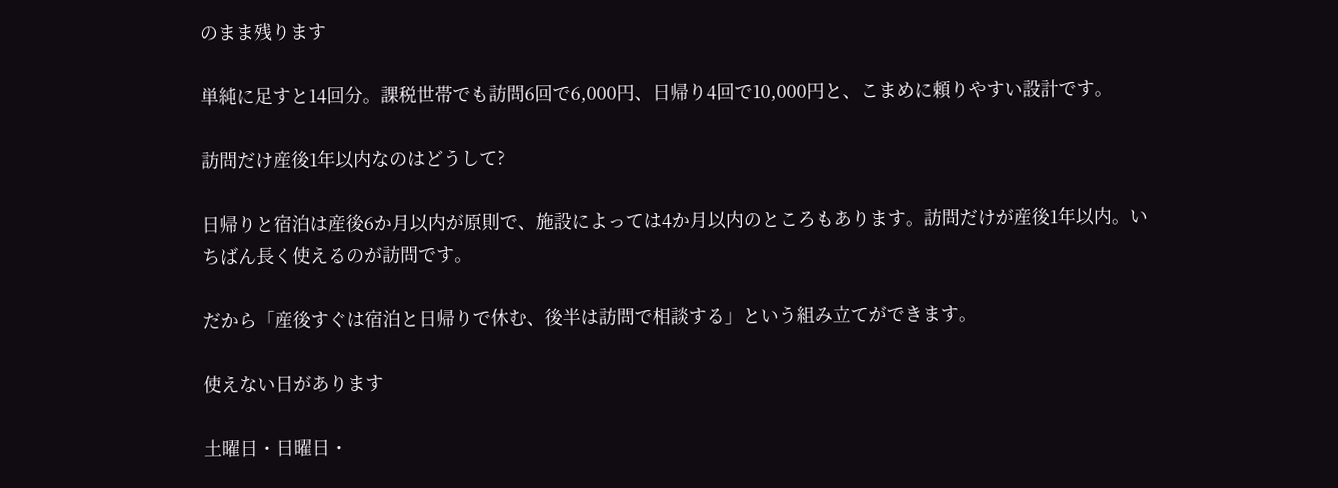のまま残ります

単純に足すと14回分。課税世帯でも訪問6回で6,000円、日帰り4回で10,000円と、こまめに頼りやすい設計です。

訪問だけ産後1年以内なのはどうして?

日帰りと宿泊は産後6か月以内が原則で、施設によっては4か月以内のところもあります。訪問だけが産後1年以内。いちばん長く使えるのが訪問です。

だから「産後すぐは宿泊と日帰りで休む、後半は訪問で相談する」という組み立てができます。

使えない日があります

土曜日・日曜日・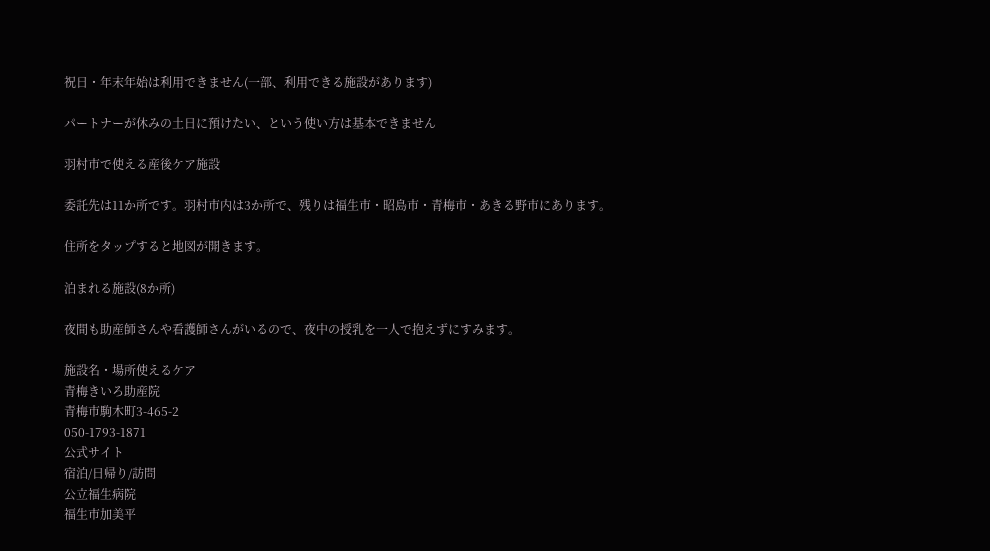祝日・年末年始は利用できません(一部、利用できる施設があります)

パートナーが休みの土日に預けたい、という使い方は基本できません

羽村市で使える産後ケア施設

委託先は11か所です。羽村市内は3か所で、残りは福生市・昭島市・青梅市・あきる野市にあります。

住所をタップすると地図が開きます。

泊まれる施設(8か所)

夜間も助産師さんや看護師さんがいるので、夜中の授乳を一人で抱えずにすみます。

施設名・場所使えるケア
青梅きいろ助産院
青梅市駒木町3-465-2
050-1793-1871
公式サイト
宿泊/日帰り/訪問
公立福生病院
福生市加美平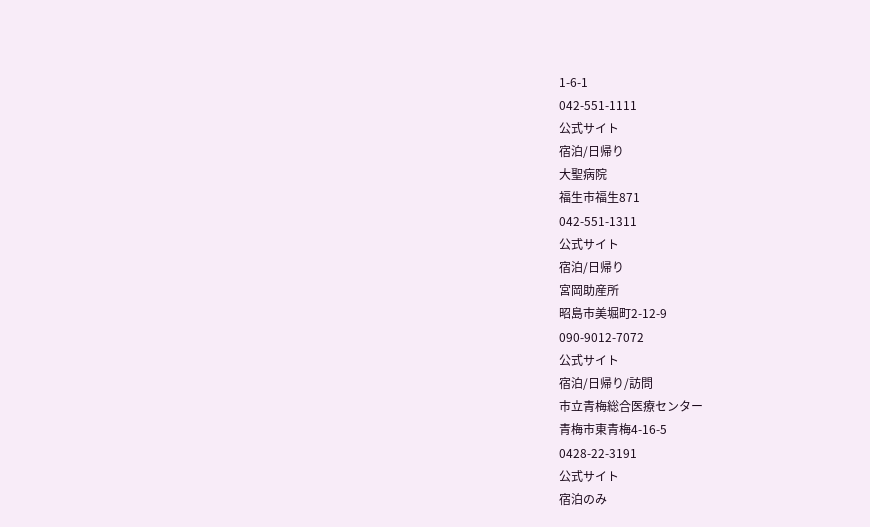1-6-1
042-551-1111
公式サイト
宿泊/日帰り
大聖病院
福生市福生871
042-551-1311
公式サイト
宿泊/日帰り
宮岡助産所
昭島市美堀町2-12-9
090-9012-7072
公式サイト
宿泊/日帰り/訪問
市立青梅総合医療センター
青梅市東青梅4-16-5
0428-22-3191
公式サイト
宿泊のみ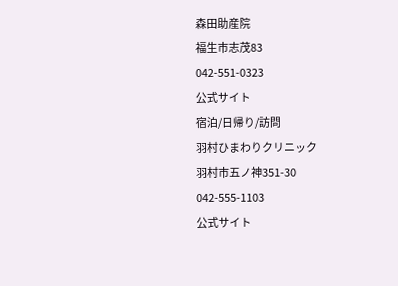森田助産院
福生市志茂83
042-551-0323
公式サイト
宿泊/日帰り/訪問
羽村ひまわりクリニック
羽村市五ノ神351-30
042-555-1103
公式サイト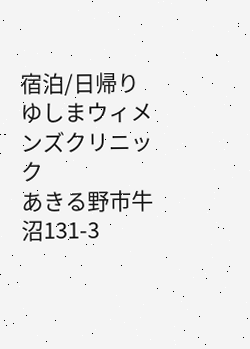宿泊/日帰り
ゆしまウィメンズクリニック
あきる野市牛沼131-3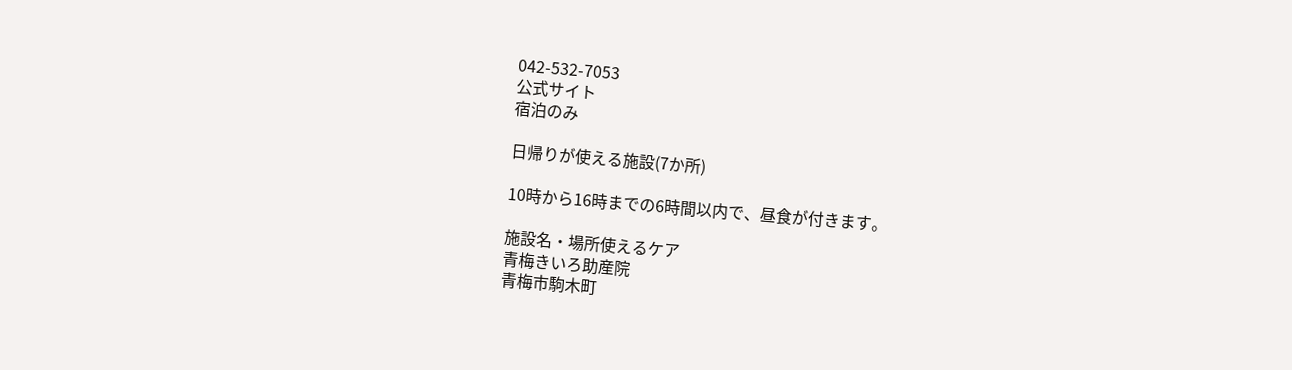042-532-7053
公式サイト
宿泊のみ

日帰りが使える施設(7か所)

10時から16時までの6時間以内で、昼食が付きます。

施設名・場所使えるケア
青梅きいろ助産院
青梅市駒木町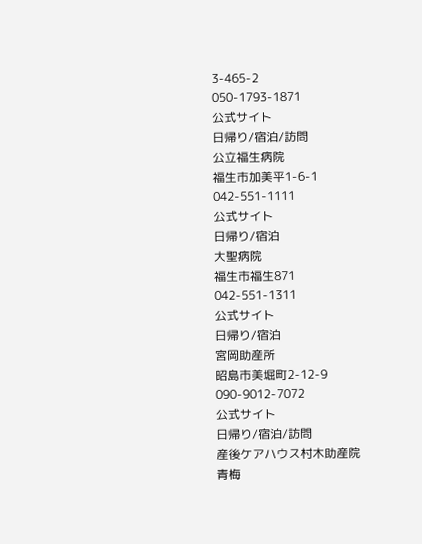3-465-2
050-1793-1871
公式サイト
日帰り/宿泊/訪問
公立福生病院
福生市加美平1-6-1
042-551-1111
公式サイト
日帰り/宿泊
大聖病院
福生市福生871
042-551-1311
公式サイト
日帰り/宿泊
宮岡助産所
昭島市美堀町2-12-9
090-9012-7072
公式サイト
日帰り/宿泊/訪問
産後ケアハウス村木助産院
青梅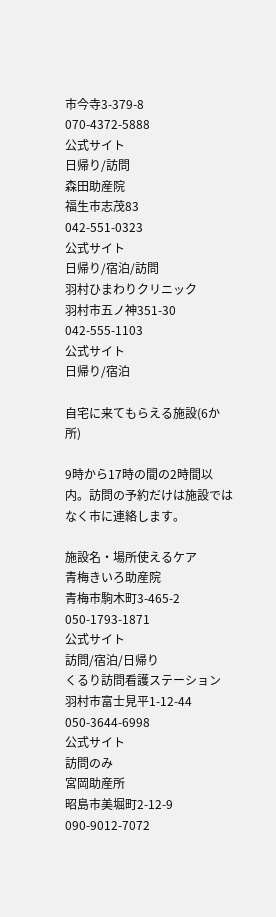市今寺3-379-8
070-4372-5888
公式サイト
日帰り/訪問
森田助産院
福生市志茂83
042-551-0323
公式サイト
日帰り/宿泊/訪問
羽村ひまわりクリニック
羽村市五ノ神351-30
042-555-1103
公式サイト
日帰り/宿泊

自宅に来てもらえる施設(6か所)

9時から17時の間の2時間以内。訪問の予約だけは施設ではなく市に連絡します。

施設名・場所使えるケア
青梅きいろ助産院
青梅市駒木町3-465-2
050-1793-1871
公式サイト
訪問/宿泊/日帰り
くるり訪問看護ステーション
羽村市富士見平1-12-44
050-3644-6998
公式サイト
訪問のみ
宮岡助産所
昭島市美堀町2-12-9
090-9012-7072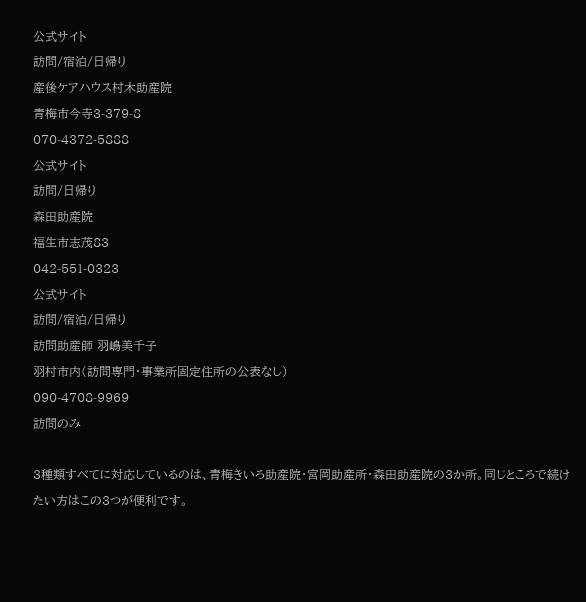公式サイト
訪問/宿泊/日帰り
産後ケアハウス村木助産院
青梅市今寺3-379-8
070-4372-5888
公式サイト
訪問/日帰り
森田助産院
福生市志茂83
042-551-0323
公式サイト
訪問/宿泊/日帰り
訪問助産師 羽嶋美千子
羽村市内(訪問専門・事業所固定住所の公表なし)
090-4708-9969
訪問のみ

3種類すべてに対応しているのは、青梅きいろ助産院・宮岡助産所・森田助産院の3か所。同じところで続けたい方はこの3つが便利です。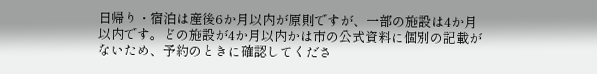日帰り・宿泊は産後6か月以内が原則ですが、一部の施設は4か月以内です。どの施設が4か月以内かは市の公式資料に個別の記載がないため、予約のときに確認してくださ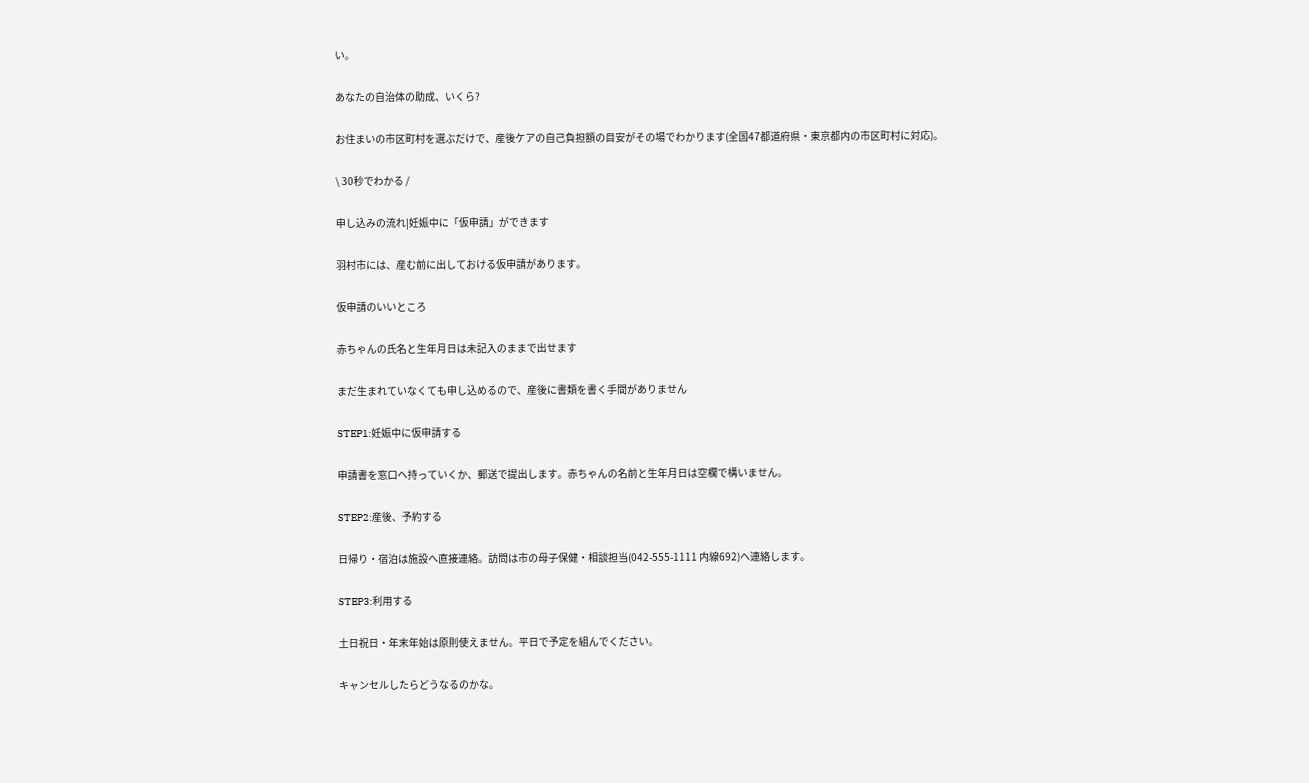い。

あなたの自治体の助成、いくら?

お住まいの市区町村を選ぶだけで、産後ケアの自己負担額の目安がその場でわかります(全国47都道府県・東京都内の市区町村に対応)。

\ 30秒でわかる /

申し込みの流れ|妊娠中に「仮申請」ができます

羽村市には、産む前に出しておける仮申請があります。

仮申請のいいところ

赤ちゃんの氏名と生年月日は未記入のままで出せます

まだ生まれていなくても申し込めるので、産後に書類を書く手間がありません

STEP1:妊娠中に仮申請する

申請書を窓口へ持っていくか、郵送で提出します。赤ちゃんの名前と生年月日は空欄で構いません。

STEP2:産後、予約する

日帰り・宿泊は施設へ直接連絡。訪問は市の母子保健・相談担当(042-555-1111 内線692)へ連絡します。

STEP3:利用する

土日祝日・年末年始は原則使えません。平日で予定を組んでください。

キャンセルしたらどうなるのかな。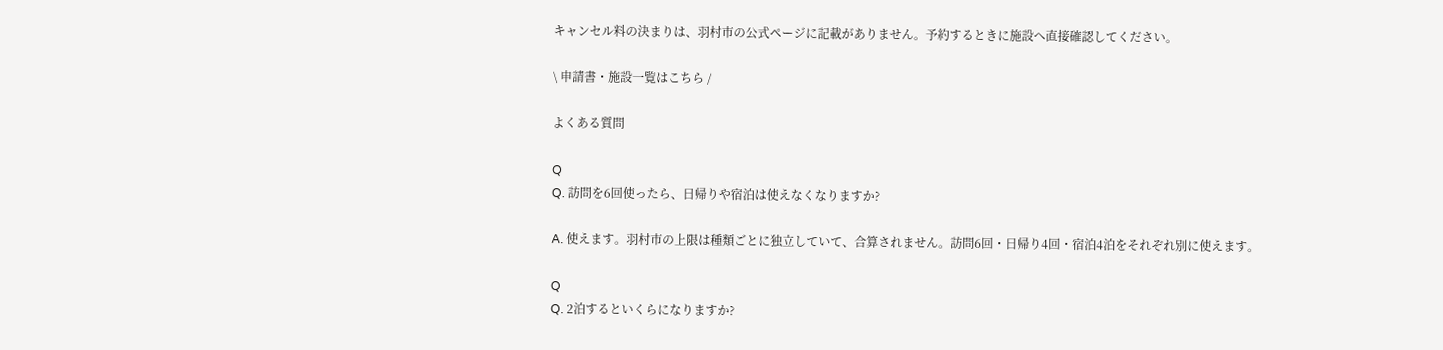キャンセル料の決まりは、羽村市の公式ページに記載がありません。予約するときに施設へ直接確認してください。

\ 申請書・施設一覧はこちら /

よくある質問

Q
Q. 訪問を6回使ったら、日帰りや宿泊は使えなくなりますか?

A. 使えます。羽村市の上限は種類ごとに独立していて、合算されません。訪問6回・日帰り4回・宿泊4泊をそれぞれ別に使えます。

Q
Q. 2泊するといくらになりますか?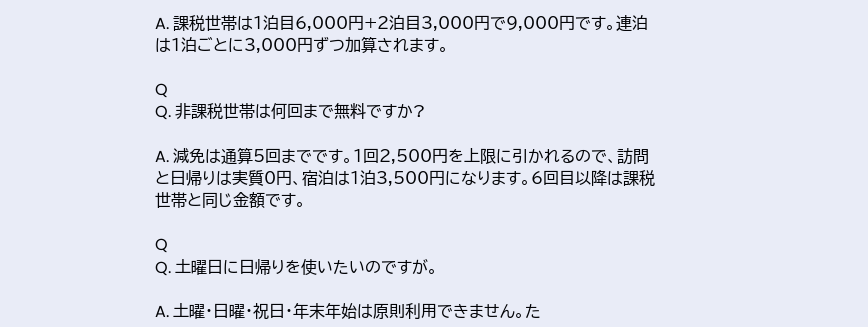A. 課税世帯は1泊目6,000円+2泊目3,000円で9,000円です。連泊は1泊ごとに3,000円ずつ加算されます。

Q
Q. 非課税世帯は何回まで無料ですか?

A. 減免は通算5回までです。1回2,500円を上限に引かれるので、訪問と日帰りは実質0円、宿泊は1泊3,500円になります。6回目以降は課税世帯と同じ金額です。

Q
Q. 土曜日に日帰りを使いたいのですが。

A. 土曜・日曜・祝日・年末年始は原則利用できません。た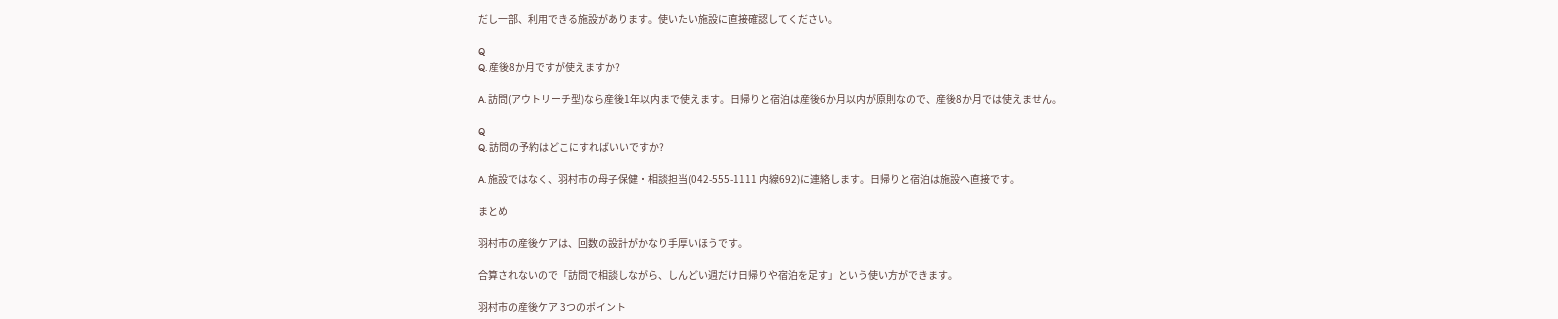だし一部、利用できる施設があります。使いたい施設に直接確認してください。

Q
Q. 産後8か月ですが使えますか?

A. 訪問(アウトリーチ型)なら産後1年以内まで使えます。日帰りと宿泊は産後6か月以内が原則なので、産後8か月では使えません。

Q
Q. 訪問の予約はどこにすればいいですか?

A. 施設ではなく、羽村市の母子保健・相談担当(042-555-1111 内線692)に連絡します。日帰りと宿泊は施設へ直接です。

まとめ

羽村市の産後ケアは、回数の設計がかなり手厚いほうです。

合算されないので「訪問で相談しながら、しんどい週だけ日帰りや宿泊を足す」という使い方ができます。

羽村市の産後ケア 3つのポイント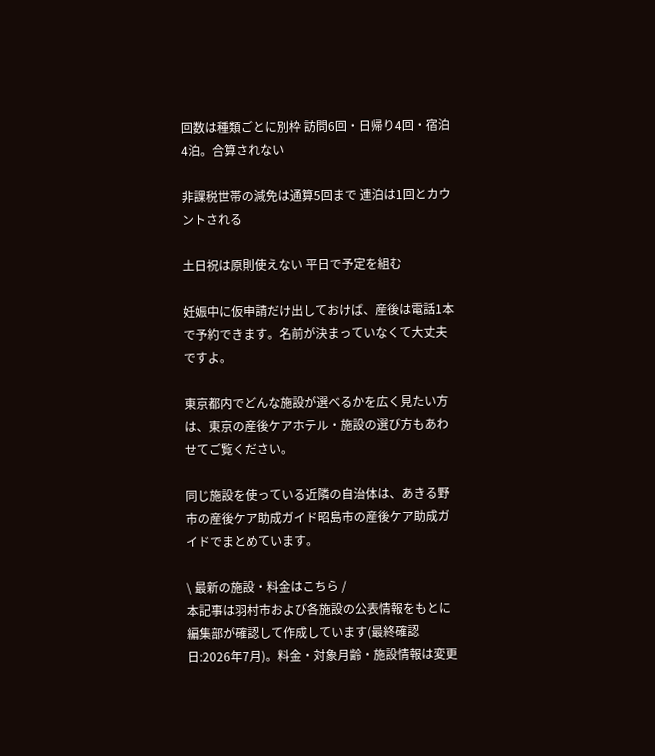回数は種類ごとに別枠 訪問6回・日帰り4回・宿泊4泊。合算されない

非課税世帯の減免は通算5回まで 連泊は1回とカウントされる

土日祝は原則使えない 平日で予定を組む

妊娠中に仮申請だけ出しておけば、産後は電話1本で予約できます。名前が決まっていなくて大丈夫ですよ。

東京都内でどんな施設が選べるかを広く見たい方は、東京の産後ケアホテル・施設の選び方もあわせてご覧ください。

同じ施設を使っている近隣の自治体は、あきる野市の産後ケア助成ガイド昭島市の産後ケア助成ガイドでまとめています。

\ 最新の施設・料金はこちら /
本記事は羽村市および各施設の公表情報をもとに編集部が確認して作成しています(最終確認日:2026年7月)。料金・対象月齢・施設情報は変更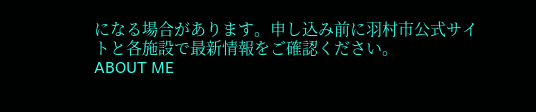になる場合があります。申し込み前に羽村市公式サイトと各施設で最新情報をご確認ください。
ABOUT ME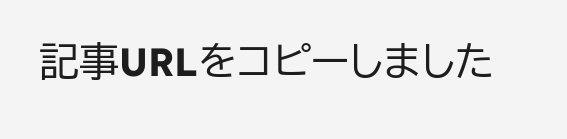記事URLをコピーしました